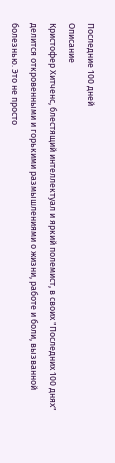Последние 100 дней
Описание
Кристофер Хитченс, блестящий интеллектуал и яркий полемист, в своих "Последних 100 днях" делится откровенными и горькими размышлениями о жизни, работе и боли, вызванной болезнью. Это не просто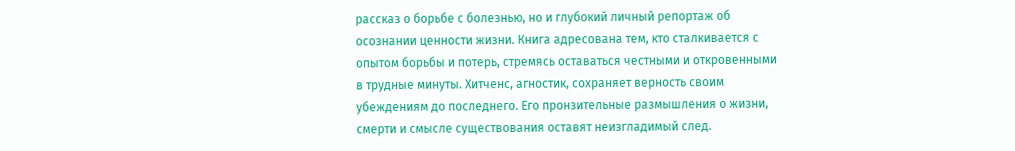рассказ о борьбе с болезнью, но и глубокий личный репортаж об осознании ценности жизни. Книга адресована тем, кто сталкивается с опытом борьбы и потерь, стремясь оставаться честными и откровенными в трудные минуты. Хитченс, агностик, сохраняет верность своим убеждениям до последнего. Его пронзительные размышления о жизни, смерти и смысле существования оставят неизгладимый след.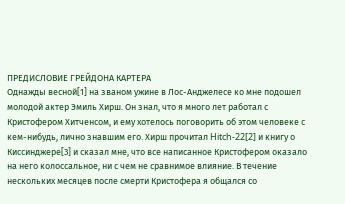ПРЕДИСЛОВИЕ ГРЕЙДОНА КАРТЕРА
Однажды весной[1] на званом ужине в Лос-Анджелесе ко мне подошел молодой актер Эмиль Хирш. Он знал, что я много лет работал с Кристофером Хитченсом, и ему хотелось поговорить об этом человеке с кем-нибудь, лично знавшим его. Хирш прочитал Hitch-22[2] и книгу о Киссинджере[3] и сказал мне, что все написанное Кристофером оказало на него колоссальное, ни с чем не сравнимое влияние. В течение нескольких месяцев после смерти Кристофера я общался со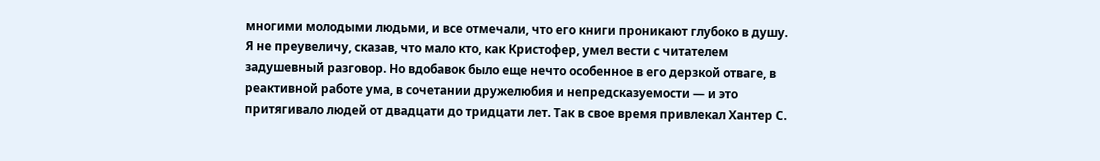многими молодыми людьми, и все отмечали, что его книги проникают глубоко в душу. Я не преувеличу, сказав, что мало кто, как Кристофер, умел вести с читателем задушевный разговор. Но вдобавок было еще нечто особенное в его дерзкой отваге, в реактивной работе ума, в сочетании дружелюбия и непредсказуемости — и это притягивало людей от двадцати до тридцати лет. Так в свое время привлекал Хантер С.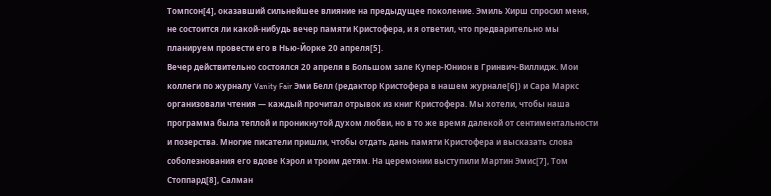Томпсон[4], оказавший сильнейшее влияние на предыдущее поколение. Эмиль Хирш спросил меня, не состоится ли какой-нибудь вечер памяти Кристофера, и я ответил, что предварительно мы планируем провести его в Нью-Йорке 20 апреля[5].
Вечер действительно состоялся 20 апреля в Большом зале Купер-Юнион в Гринвич-Виллидж. Мои коллеги по журналу Vanity Fair Эми Белл (редактор Кристофера в нашем журнале[6]) и Сара Маркс организовали чтения — каждый прочитал отрывок из книг Кристофера. Мы хотели, чтобы наша программа была теплой и проникнутой духом любви, но в то же время далекой от сентиментальности и позерства. Многие писатели пришли, чтобы отдать дань памяти Кристофера и высказать слова соболезнования его вдове Кэрол и троим детям. На церемонии выступили Мартин Эмис[7], Том Стоппард[8], Салман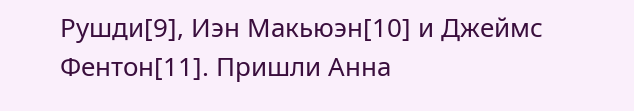Рушди[9], Иэн Макьюэн[10] и Джеймс Фентон[11]. Пришли Анна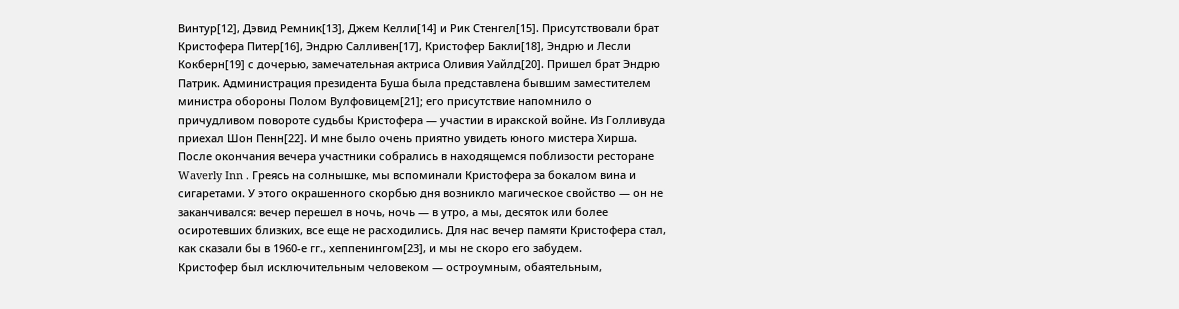Винтур[12], Дэвид Ремник[13], Джем Келли[14] и Рик Стенгел[15]. Присутствовали брат Кристофера Питер[16], Эндрю Салливен[17], Кристофер Бакли[18], Эндрю и Лесли Кокберн[19] с дочерью, замечательная актриса Оливия Уайлд[20]. Пришел брат Эндрю Патрик. Администрация президента Буша была представлена бывшим заместителем министра обороны Полом Вулфовицем[21]; его присутствие напомнило о причудливом повороте судьбы Кристофера — участии в иракской войне. Из Голливуда приехал Шон Пенн[22]. И мне было очень приятно увидеть юного мистера Хирша.
После окончания вечера участники собрались в находящемся поблизости ресторане Waverly Inn . Греясь на солнышке, мы вспоминали Кристофера за бокалом вина и сигаретами. У этого окрашенного скорбью дня возникло магическое свойство — он не заканчивался: вечер перешел в ночь, ночь — в утро, а мы, десяток или более осиротевших близких, все еще не расходились. Для нас вечер памяти Кристофера стал, как сказали бы в 1960-е гг., хеппенингом[23], и мы не скоро его забудем.
Кристофер был исключительным человеком — остроумным, обаятельным,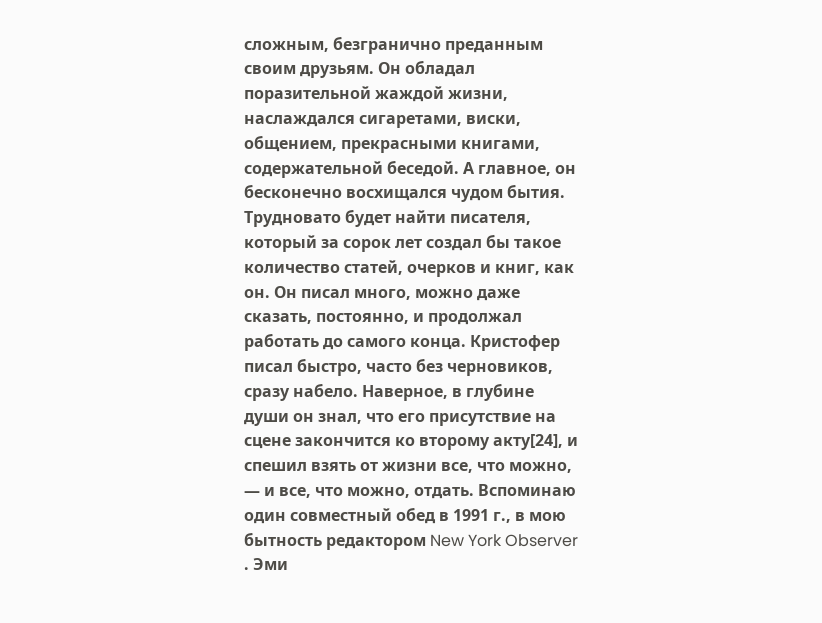сложным, безгранично преданным своим друзьям. Он обладал поразительной жаждой жизни, наслаждался сигаретами, виски, общением, прекрасными книгами, содержательной беседой. А главное, он бесконечно восхищался чудом бытия. Трудновато будет найти писателя, который за сорок лет создал бы такое количество статей, очерков и книг, как он. Он писал много, можно даже сказать, постоянно, и продолжал работать до самого конца. Кристофер писал быстро, часто без черновиков, сразу набело. Наверное, в глубине души он знал, что его присутствие на сцене закончится ко второму акту[24], и спешил взять от жизни все, что можно, — и все, что можно, отдать. Вспоминаю один совместный обед в 1991 г., в мою бытность редактором New York Observer . Эми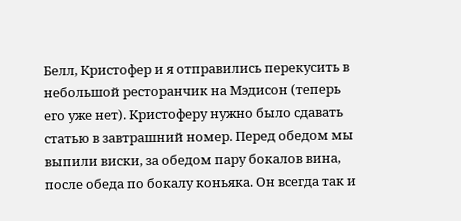Белл, Кристофер и я отправились перекусить в небольшой ресторанчик на Мэдисон (теперь его уже нет). Кристоферу нужно было сдавать статью в завтрашний номер. Перед обедом мы выпили виски, за обедом пару бокалов вина, после обеда по бокалу коньяка. Он всегда так и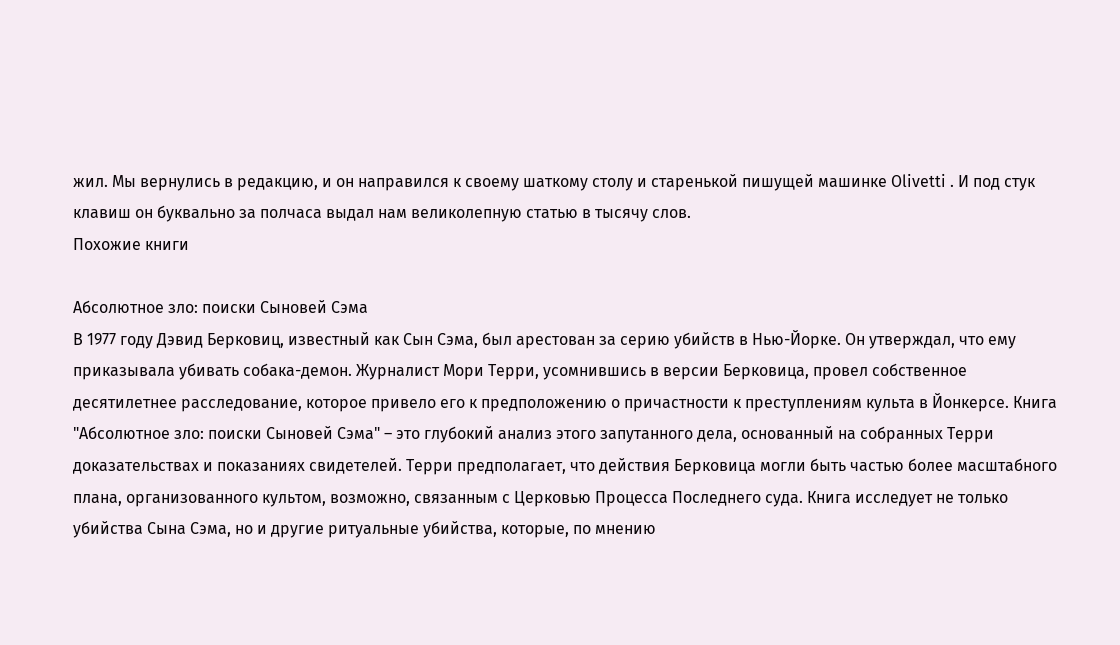жил. Мы вернулись в редакцию, и он направился к своему шаткому столу и старенькой пишущей машинке Olivetti . И под стук клавиш он буквально за полчаса выдал нам великолепную статью в тысячу слов.
Похожие книги

Абсолютное зло: поиски Сыновей Сэма
В 1977 году Дэвид Берковиц, известный как Сын Сэма, был арестован за серию убийств в Нью-Йорке. Он утверждал, что ему приказывала убивать собака-демон. Журналист Мори Терри, усомнившись в версии Берковица, провел собственное десятилетнее расследование, которое привело его к предположению о причастности к преступлениям культа в Йонкерсе. Книга "Абсолютное зло: поиски Сыновей Сэма" – это глубокий анализ этого запутанного дела, основанный на собранных Терри доказательствах и показаниях свидетелей. Терри предполагает, что действия Берковица могли быть частью более масштабного плана, организованного культом, возможно, связанным с Церковью Процесса Последнего суда. Книга исследует не только убийства Сына Сэма, но и другие ритуальные убийства, которые, по мнению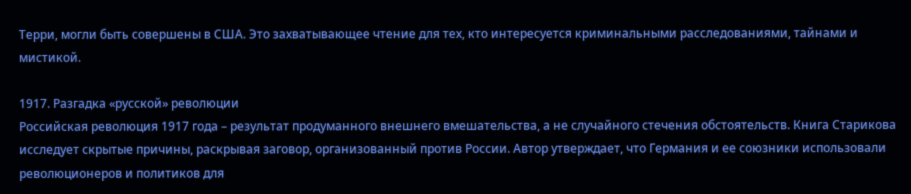Терри, могли быть совершены в США. Это захватывающее чтение для тех, кто интересуется криминальными расследованиями, тайнами и мистикой.

1917. Разгадка «русской» революции
Российская революция 1917 года – результат продуманного внешнего вмешательства, а не случайного стечения обстоятельств. Книга Старикова исследует скрытые причины, раскрывая заговор, организованный против России. Автор утверждает, что Германия и ее союзники использовали революционеров и политиков для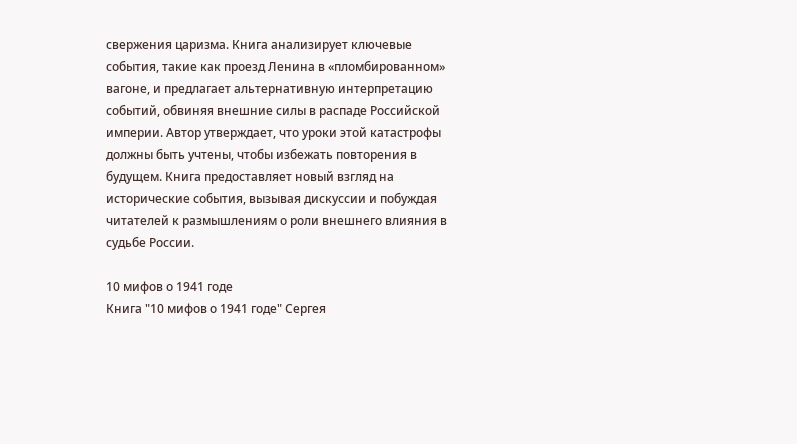свержения царизма. Книга анализирует ключевые события, такие как проезд Ленина в «пломбированном» вагоне, и предлагает альтернативную интерпретацию событий, обвиняя внешние силы в распаде Российской империи. Автор утверждает, что уроки этой катастрофы должны быть учтены, чтобы избежать повторения в будущем. Книга предоставляет новый взгляд на исторические события, вызывая дискуссии и побуждая читателей к размышлениям о роли внешнего влияния в судьбе России.

10 мифов о 1941 годе
Книга "10 мифов о 1941 годе" Сергея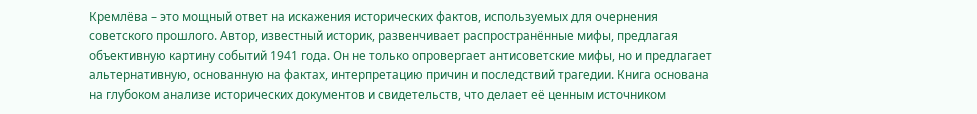Кремлёва – это мощный ответ на искажения исторических фактов, используемых для очернения советского прошлого. Автор, известный историк, развенчивает распространённые мифы, предлагая объективную картину событий 1941 года. Он не только опровергает антисоветские мифы, но и предлагает альтернативную, основанную на фактах, интерпретацию причин и последствий трагедии. Книга основана на глубоком анализе исторических документов и свидетельств, что делает её ценным источником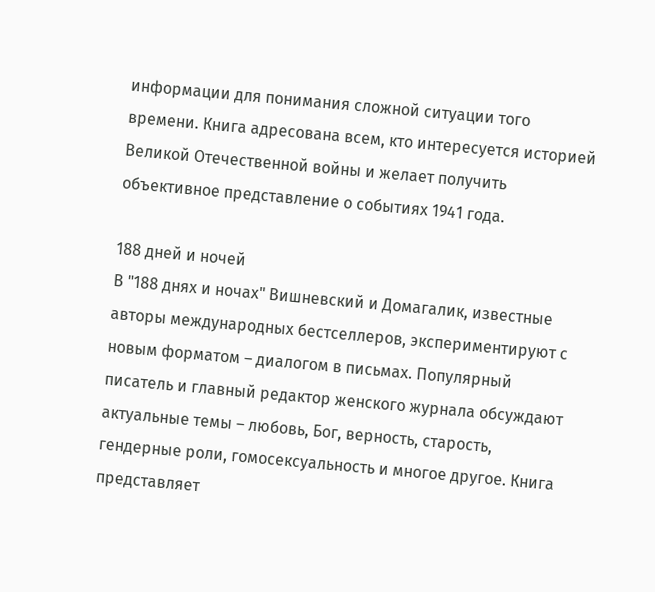информации для понимания сложной ситуации того времени. Книга адресована всем, кто интересуется историей Великой Отечественной войны и желает получить объективное представление о событиях 1941 года.

188 дней и ночей
В "188 днях и ночах" Вишневский и Домагалик, известные авторы международных бестселлеров, экспериментируют с новым форматом – диалогом в письмах. Популярный писатель и главный редактор женского журнала обсуждают актуальные темы – любовь, Бог, верность, старость, гендерные роли, гомосексуальность и многое другое. Книга представляет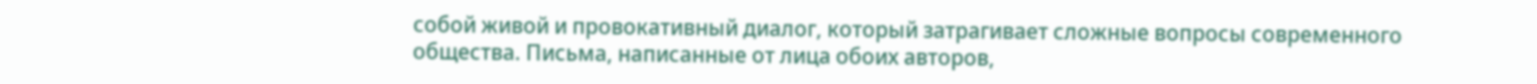собой живой и провокативный диалог, который затрагивает сложные вопросы современного общества. Письма, написанные от лица обоих авторов,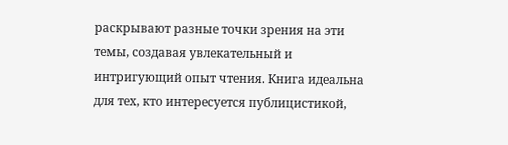раскрывают разные точки зрения на эти темы, создавая увлекательный и интригующий опыт чтения. Книга идеальна для тех, кто интересуется публицистикой,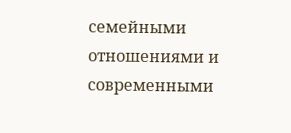семейными отношениями и современными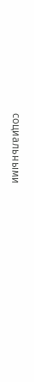социальными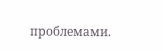проблемами.